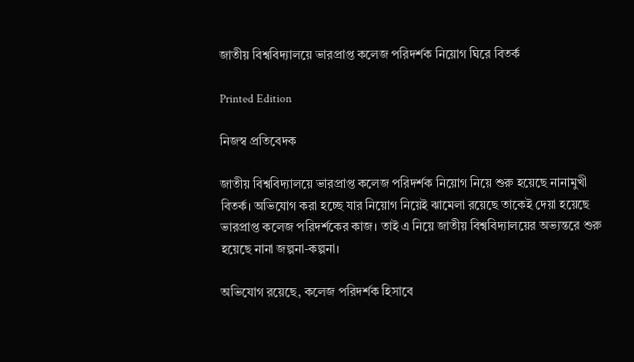জাতীয় বিশ্ববিদ্যালয়ে ভারপ্রাপ্ত কলেজ পরিদর্শক নিয়োগ ঘিরে বিতর্ক

Printed Edition

নিজস্ব প্রতিবেদক

জাতীয় বিশ্ববিদ্যালয়ে ভারপ্রাপ্ত কলেজ পরিদর্শক নিয়োগ নিয়ে শুরু হয়েছে নানামুখী বিতর্ক। অভিযোগ করা হচ্ছে যার নিয়োগ নিয়েই ঝামেলা রয়েছে তাকেই দেয়া হয়েছে ভারপ্রাপ্ত কলেজ পরিদর্শকের কাজ। তাই এ নিয়ে জাতীয় বিশ্ববিদ্যালয়ের অভ্যন্তরে শুরু হয়েছে নানা জল্পনা-কল্পনা।

অভিযোগ রয়েছে, কলেজ পরিদর্শক হিসাবে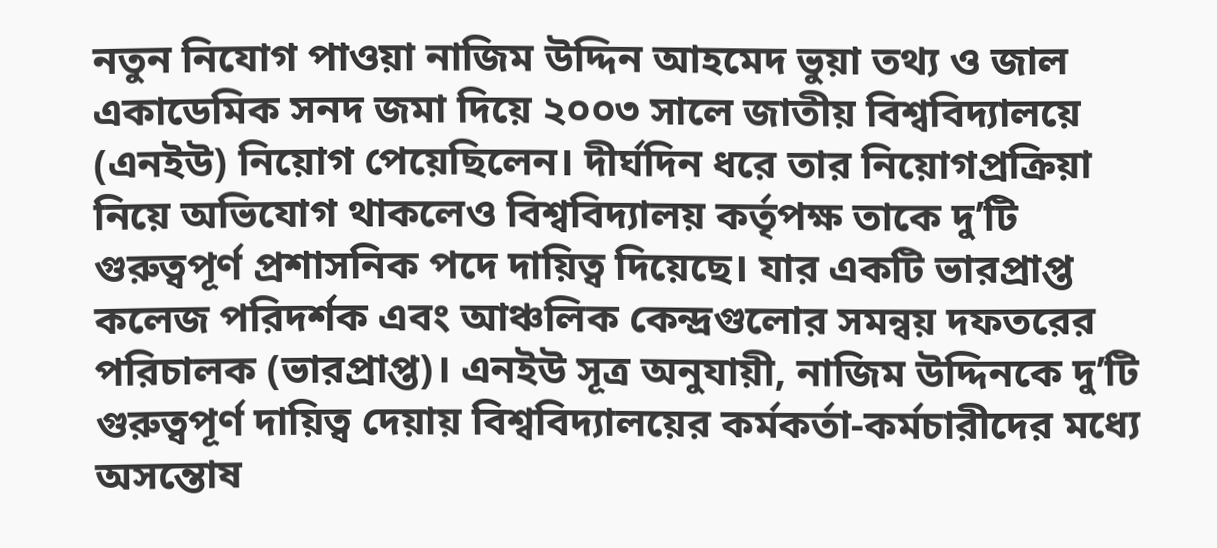নতুন নিযোগ পাওয়া নাজিম উদ্দিন আহমেদ ভুয়া তথ্য ও জাল একাডেমিক সনদ জমা দিয়ে ২০০৩ সালে জাতীয় বিশ্ববিদ্যালয়ে (এনইউ) নিয়োগ পেয়েছিলেন। দীর্ঘদিন ধরে তার নিয়োগপ্রক্রিয়া নিয়ে অভিযোগ থাকলেও বিশ্ববিদ্যালয় কর্তৃপক্ষ তাকে দু’টি গুরুত্বপূর্ণ প্রশাসনিক পদে দায়িত্ব দিয়েছে। যার একটি ভারপ্রাপ্ত কলেজ পরিদর্শক এবং আঞ্চলিক কেন্দ্রগুলোর সমন্বয় দফতরের পরিচালক (ভারপ্রাপ্ত)। এনইউ সূত্র অনুযায়ী, নাজিম উদ্দিনকে দু’টি গুরুত্বপূর্ণ দায়িত্ব দেয়ায় বিশ্ববিদ্যালয়ের কর্মকর্তা-কর্মচারীদের মধ্যে অসন্তোষ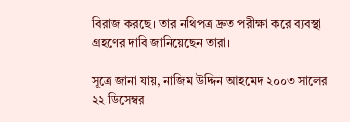বিরাজ করছে। তার নথিপত্র দ্রুত পরীক্ষা করে ব্যবস্থা গ্রহণের দাবি জানিয়েছেন তারা।

সূত্রে জানা যায়, নাজিম উদ্দিন আহমেদ ২০০৩ সালের ২২ ডিসেম্বর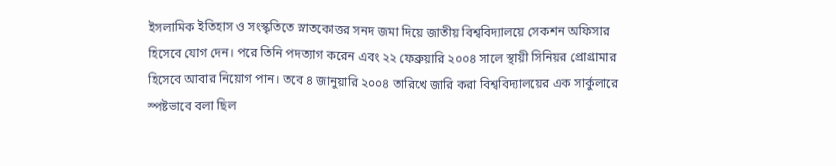ইসলামিক ইতিহাস ও সংস্কৃতিতে স্নাতকোত্তর সনদ জমা দিয়ে জাতীয় বিশ্ববিদ্যালয়ে সেকশন অফিসার হিসেবে যোগ দেন। পরে তিনি পদত্যাগ করেন এবং ২২ ফেব্রুয়ারি ২০০৪ সালে স্থায়ী সিনিয়র প্রোগ্রামার হিসেবে আবার নিয়োগ পান। তবে ৪ জানুয়ারি ২০০৪ তারিখে জারি করা বিশ্ববিদ্যালয়ের এক সার্কুলারে স্পষ্টভাবে বলা ছিল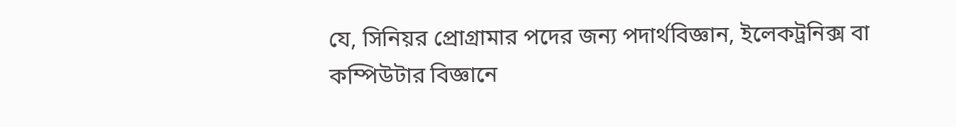যে, সিনিয়র প্রোগ্রামার পদের জন্য পদার্থবিজ্ঞান, ইলেকট্রনিক্স বা কম্পিউটার বিজ্ঞানে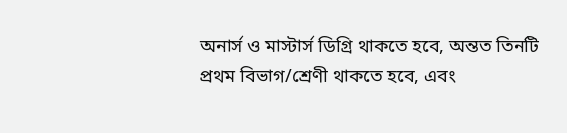অনার্স ও মাস্টার্স ডিগ্রি থাকতে হবে, অন্তত তিনটি প্রথম বিভাগ/শ্রেণী থাকতে হবে, এবং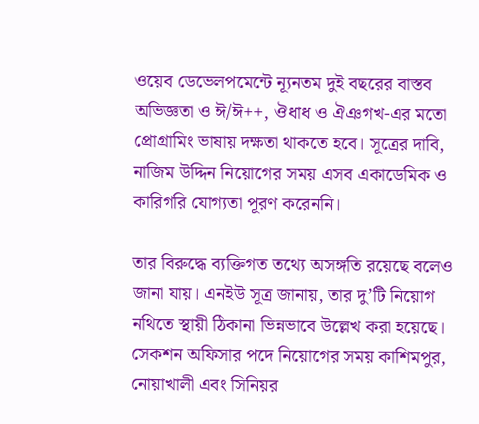ওয়েব ডেভেলপমেন্টে ন্যূনতম দুই বছরের বাস্তব অভিজ্ঞতা ও ঈ/ঈ++, ঔধাধ ও ঐঞগখ-এর মতো প্রোগ্রামিং ভাষায় দক্ষতা থাকতে হবে। সূত্রের দাবি, নাজিম উদ্দিন নিয়োগের সময় এসব একাডেমিক ও কারিগরি যোগ্যতা পূরণ করেননি।

তার বিরুদ্ধে ব্যক্তিগত তথ্যে অসঙ্গতি রয়েছে বলেও জানা যায়। এনইউ সূত্র জানায়, তার দু’টি নিয়োগ নথিতে স্থায়ী ঠিকানা ভিন্নভাবে উল্লেখ করা হয়েছে। সেকশন অফিসার পদে নিয়োগের সময় কাশিমপুর, নোয়াখালী এবং সিনিয়র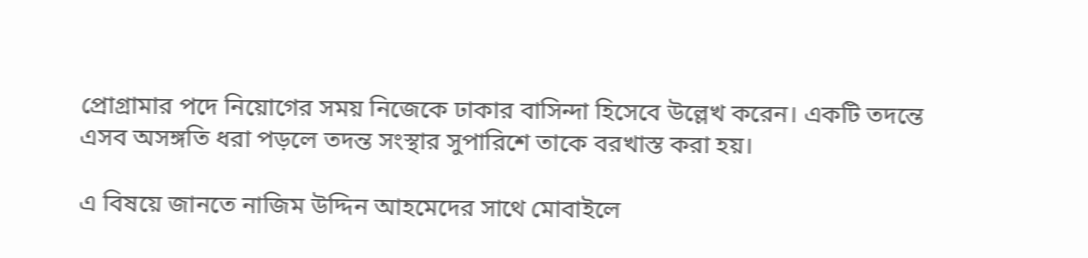প্রোগ্রামার পদে নিয়োগের সময় নিজেকে ঢাকার বাসিন্দা হিসেবে উল্লেখ করেন। একটি তদন্তে এসব অসঙ্গতি ধরা পড়লে তদন্ত সংস্থার সুপারিশে তাকে বরখাস্ত করা হয়।

এ বিষয়ে জানতে নাজিম উদ্দিন আহমেদের সাথে মোবাইলে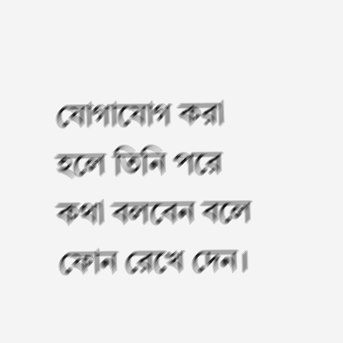যোগাযোগ করা হলে তিনি পরে কথা বলবেন বলে ফোন রেখে দেন।